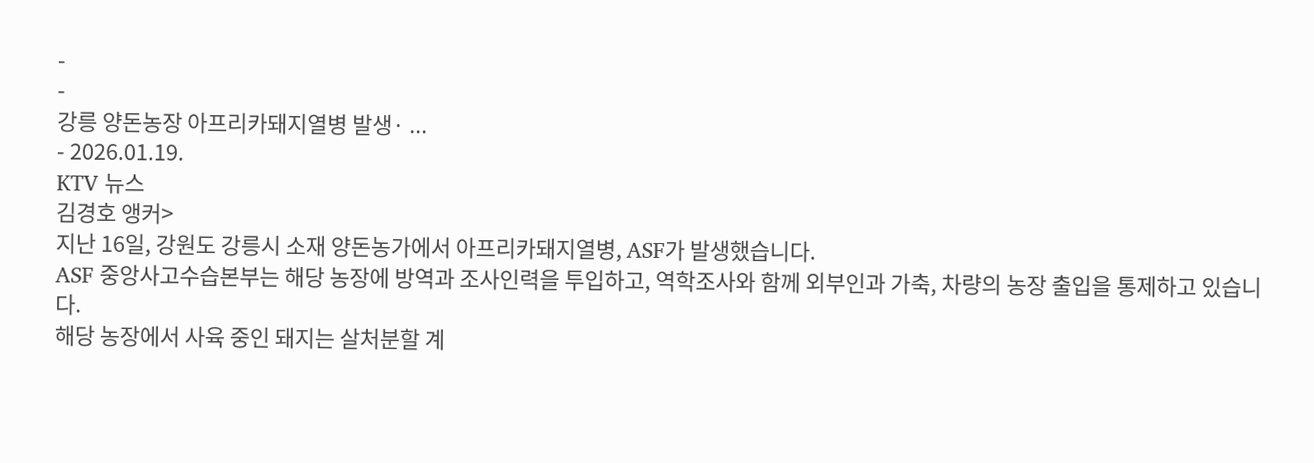-
-
강릉 양돈농장 아프리카돼지열병 발생· ...
- 2026.01.19.
KTV 뉴스
김경호 앵커>
지난 16일, 강원도 강릉시 소재 양돈농가에서 아프리카돼지열병, ASF가 발생했습니다.
ASF 중앙사고수습본부는 해당 농장에 방역과 조사인력을 투입하고, 역학조사와 함께 외부인과 가축, 차량의 농장 출입을 통제하고 있습니다.
해당 농장에서 사육 중인 돼지는 살처분할 계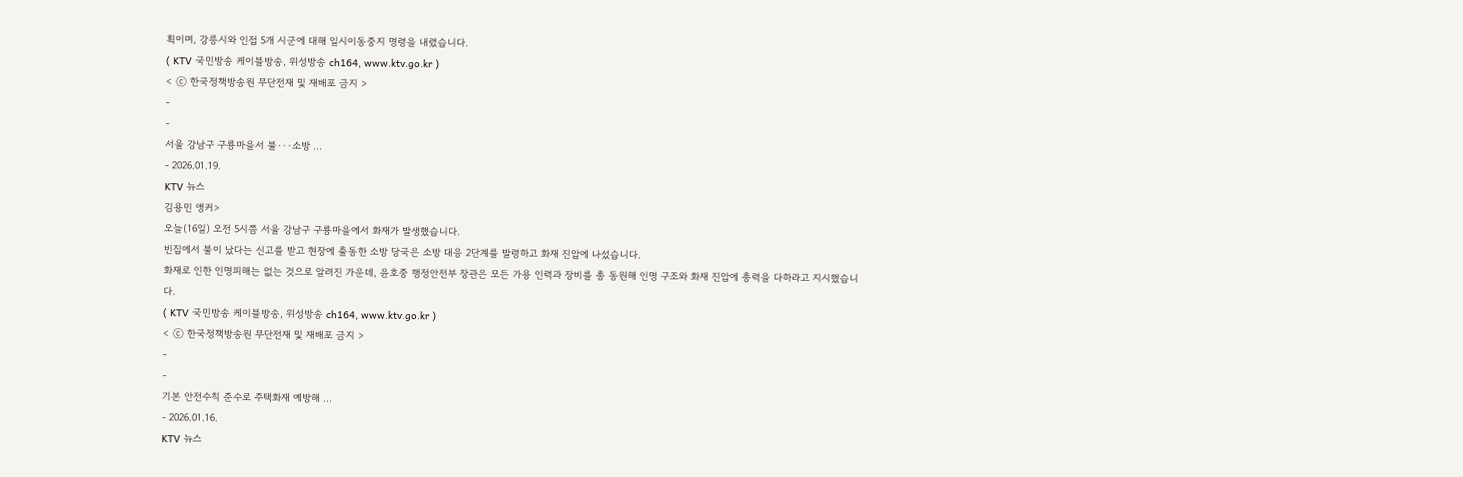획이며, 강릉시와 인접 5개 시군에 대해 일시이동중지 명령을 내렸습니다.
( KTV 국민방송 케이블방송, 위성방송 ch164, www.ktv.go.kr )
< ⓒ 한국정책방송원 무단전재 및 재배포 금지 >
-
-
서울 강남구 구룡마을서 불···소방 ...
- 2026.01.19.
KTV 뉴스
김용민 앵커>
오늘(16일) 오전 5시쯤 서울 강남구 구룡마을에서 화재가 발생했습니다.
빈집에서 불이 났다는 신고를 받고 현장에 출동한 소방 당국은 소방 대응 2단계를 발령하고 화재 진압에 나섰습니다.
화재로 인한 인명피해는 없는 것으로 알려진 가운데, 윤호중 행정안전부 장관은 모든 가용 인력과 장비를 총 동원해 인명 구조와 화재 진압에 총력을 다하라고 지시했습니다.
( KTV 국민방송 케이블방송, 위성방송 ch164, www.ktv.go.kr )
< ⓒ 한국정책방송원 무단전재 및 재배포 금지 >
-
-
기본 안전수칙 준수로 주택화재 예방해 ...
- 2026.01.16.
KTV 뉴스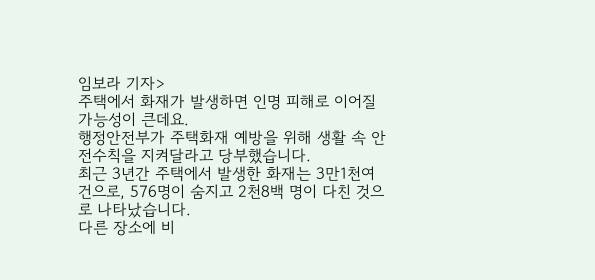임보라 기자>
주택에서 화재가 발생하면 인명 피해로 이어질 가능성이 큰데요.
행정안전부가 주택화재 예방을 위해 생활 속 안전수칙을 지켜달라고 당부했습니다.
최근 3년간 주택에서 발생한 화재는 3만1천여 건으로, 576명이 숨지고 2천8백 명이 다친 것으로 나타났습니다.
다른 장소에 비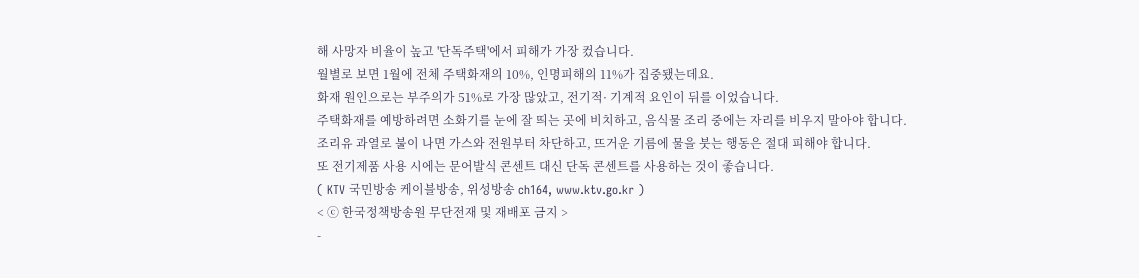해 사망자 비율이 높고 '단독주택'에서 피해가 가장 컸습니다.
월별로 보면 1월에 전체 주택화재의 10%, 인명피해의 11%가 집중됐는데요.
화재 원인으로는 부주의가 51%로 가장 많았고, 전기적· 기계적 요인이 뒤를 이었습니다.
주택화재를 예방하려면 소화기를 눈에 잘 띄는 곳에 비치하고, 음식물 조리 중에는 자리를 비우지 말아야 합니다.
조리유 과열로 불이 나면 가스와 전원부터 차단하고, 뜨거운 기름에 물을 붓는 행동은 절대 피해야 합니다.
또 전기제품 사용 시에는 문어발식 콘센트 대신 단독 콘센트를 사용하는 것이 좋습니다.
( KTV 국민방송 케이블방송, 위성방송 ch164, www.ktv.go.kr )
< ⓒ 한국정책방송원 무단전재 및 재배포 금지 >
-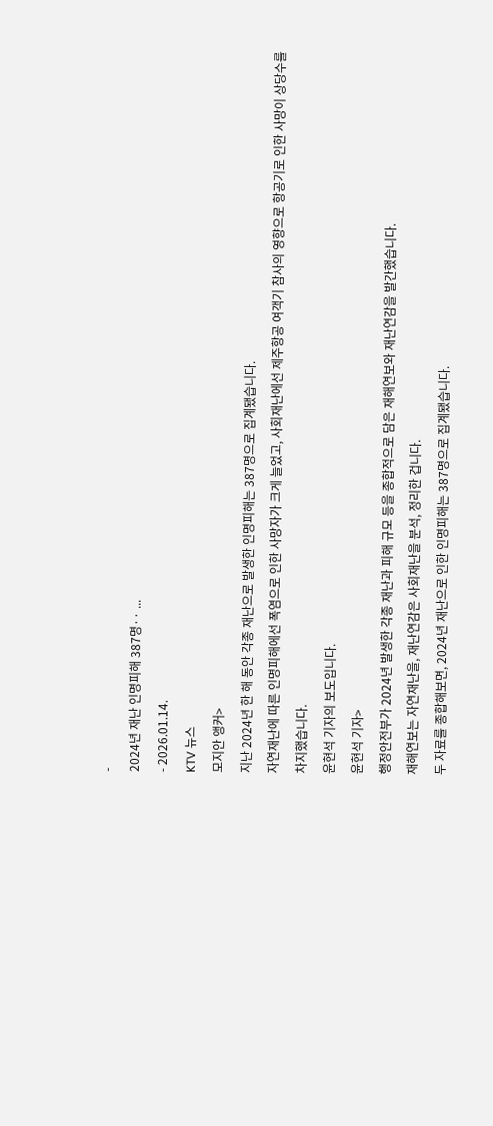-
2024년 재난 인명피해 387명·· ...
- 2026.01.14.
KTV 뉴스
모지안 앵커>
지난 2024년 한 해 동안 각종 재난으로 발생한 인명피해는 387명으로 집계됐습니다.
자연재난에 따른 인명피해에선 폭염으로 인한 사망자가 크게 늘었고, 사회재난에선 제주항공 여객기 참사의 영향으로 항공기로 인한 사망이 상당수를 차지했습니다.
윤현석 기자의 보도입니다.
윤현석 기자>
행정안전부가 2024년 발생한 각종 재난과 피해 규모 등을 종합적으로 담은 재해연보와 재난연감을 발간했습니다.
재해연보는 자연재난을, 재난연감은 사회재난을 분석, 정리한 겁니다.
두 자료를 종합해보면, 2024년 재난으로 인한 인명피해는 387명으로 집계됐습니다.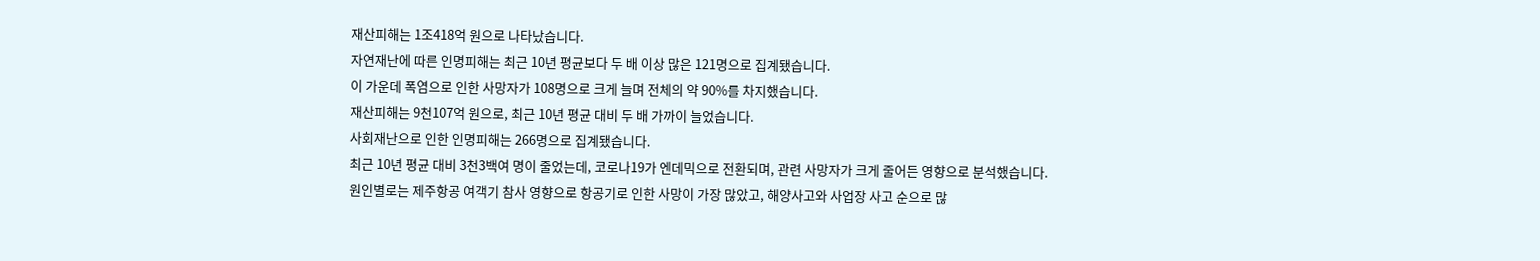재산피해는 1조418억 원으로 나타났습니다.
자연재난에 따른 인명피해는 최근 10년 평균보다 두 배 이상 많은 121명으로 집계됐습니다.
이 가운데 폭염으로 인한 사망자가 108명으로 크게 늘며 전체의 약 90%를 차지했습니다.
재산피해는 9천107억 원으로, 최근 10년 평균 대비 두 배 가까이 늘었습니다.
사회재난으로 인한 인명피해는 266명으로 집계됐습니다.
최근 10년 평균 대비 3천3백여 명이 줄었는데, 코로나19가 엔데믹으로 전환되며, 관련 사망자가 크게 줄어든 영향으로 분석했습니다.
원인별로는 제주항공 여객기 참사 영향으로 항공기로 인한 사망이 가장 많았고, 해양사고와 사업장 사고 순으로 많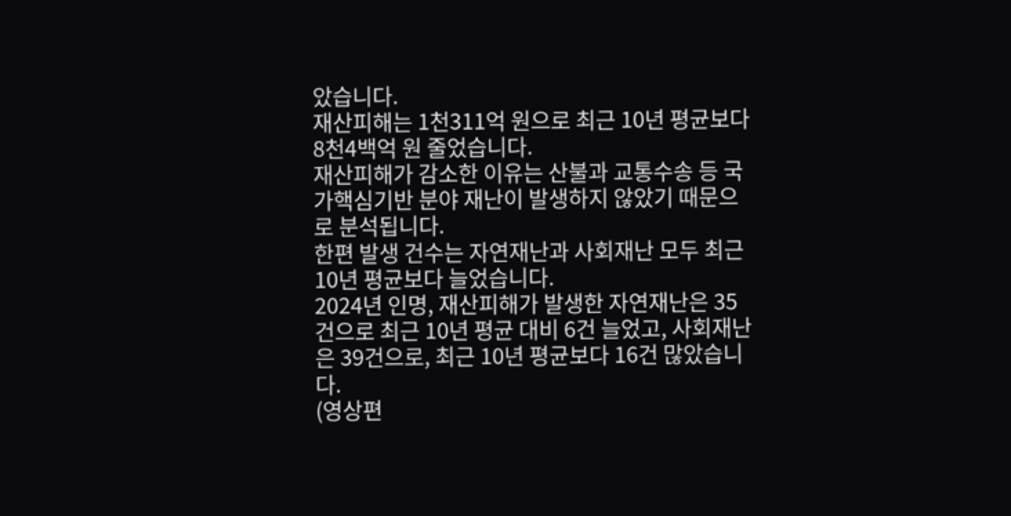았습니다.
재산피해는 1천311억 원으로 최근 10년 평균보다 8천4백억 원 줄었습니다.
재산피해가 감소한 이유는 산불과 교통수송 등 국가핵심기반 분야 재난이 발생하지 않았기 때문으로 분석됩니다.
한편 발생 건수는 자연재난과 사회재난 모두 최근 10년 평균보다 늘었습니다.
2024년 인명, 재산피해가 발생한 자연재난은 35건으로 최근 10년 평균 대비 6건 늘었고, 사회재난은 39건으로, 최근 10년 평균보다 16건 많았습니다.
(영상편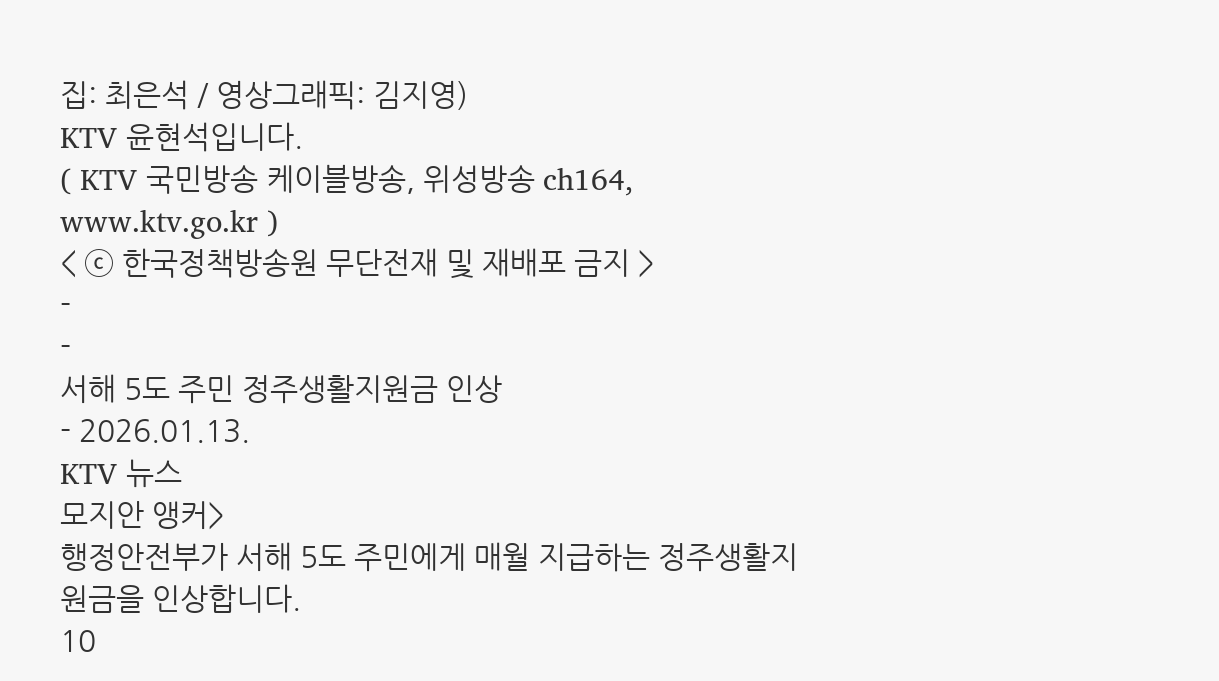집: 최은석 / 영상그래픽: 김지영)
KTV 윤현석입니다.
( KTV 국민방송 케이블방송, 위성방송 ch164, www.ktv.go.kr )
< ⓒ 한국정책방송원 무단전재 및 재배포 금지 >
-
-
서해 5도 주민 정주생활지원금 인상
- 2026.01.13.
KTV 뉴스
모지안 앵커>
행정안전부가 서해 5도 주민에게 매월 지급하는 정주생활지원금을 인상합니다.
10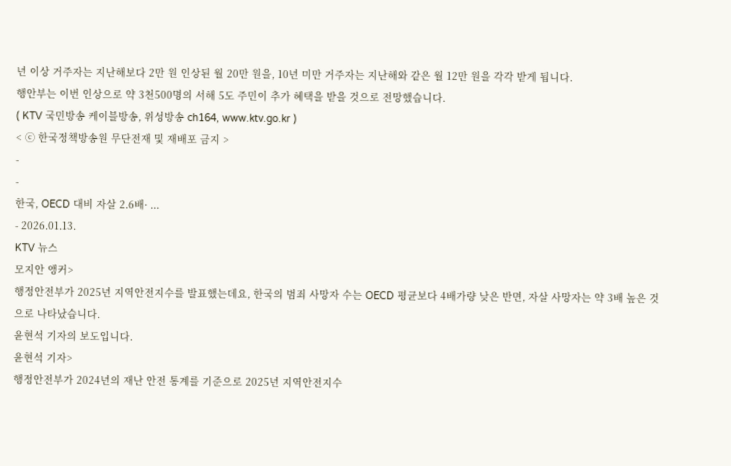년 이상 거주자는 지난해보다 2만 원 인상된 월 20만 원을, 10년 미만 거주자는 지난해와 같은 월 12만 원을 각각 받게 됩니다.
행안부는 이번 인상으로 약 3천500명의 서해 5도 주민이 추가 혜택을 받을 것으로 전망했습니다.
( KTV 국민방송 케이블방송, 위성방송 ch164, www.ktv.go.kr )
< ⓒ 한국정책방송원 무단전재 및 재배포 금지 >
-
-
한국, OECD 대비 자살 2.6배· ...
- 2026.01.13.
KTV 뉴스
모지안 앵커>
행정안전부가 2025년 지역안전지수를 발표했는데요, 한국의 범죄 사망자 수는 OECD 평균보다 4배가량 낮은 반면, 자살 사망자는 약 3배 높은 것으로 나타났습니다.
윤현석 기자의 보도입니다.
윤현석 기자>
행정안전부가 2024년의 재난 안전 통계를 기준으로 2025년 지역안전지수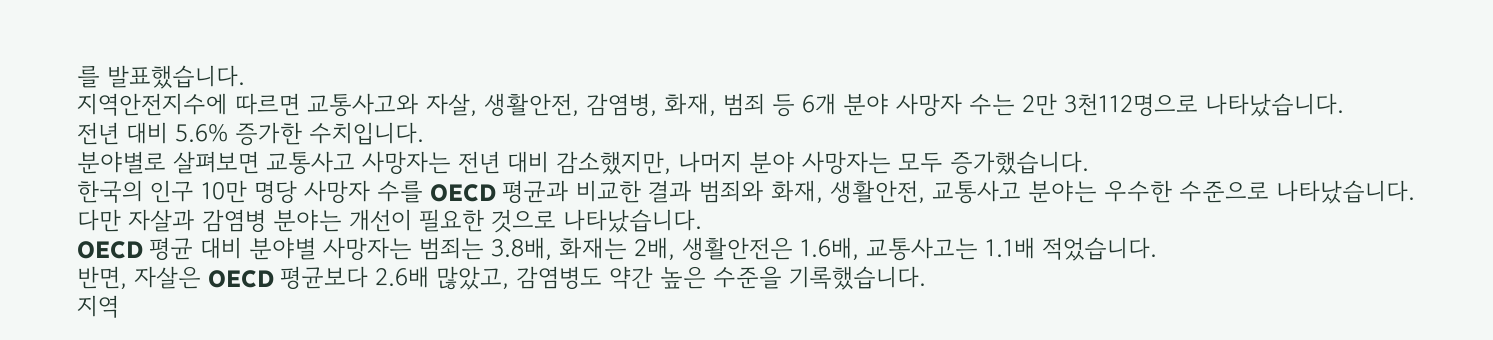를 발표했습니다.
지역안전지수에 따르면 교통사고와 자살, 생활안전, 감염병, 화재, 범죄 등 6개 분야 사망자 수는 2만 3천112명으로 나타났습니다.
전년 대비 5.6% 증가한 수치입니다.
분야별로 살펴보면 교통사고 사망자는 전년 대비 감소했지만, 나머지 분야 사망자는 모두 증가했습니다.
한국의 인구 10만 명당 사망자 수를 OECD 평균과 비교한 결과 범죄와 화재, 생활안전, 교통사고 분야는 우수한 수준으로 나타났습니다.
다만 자살과 감염병 분야는 개선이 필요한 것으로 나타났습니다.
OECD 평균 대비 분야별 사망자는 범죄는 3.8배, 화재는 2배, 생활안전은 1.6배, 교통사고는 1.1배 적었습니다.
반면, 자살은 OECD 평균보다 2.6배 많았고, 감염병도 약간 높은 수준을 기록했습니다.
지역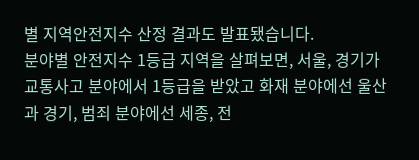별 지역안전지수 산정 결과도 발표됐습니다.
분야별 안전지수 1등급 지역을 살펴보면, 서울, 경기가 교통사고 분야에서 1등급을 받았고 화재 분야에선 울산과 경기, 범죄 분야에선 세종, 전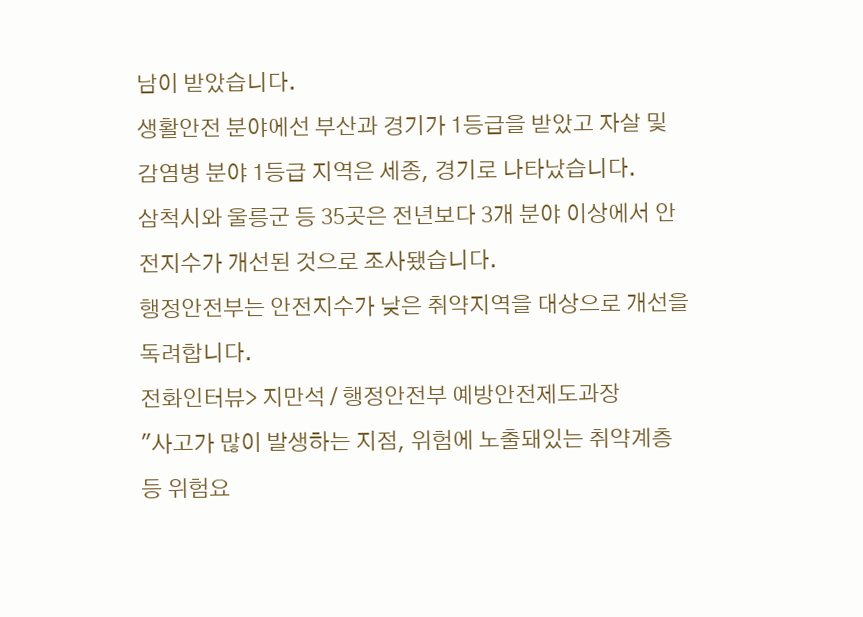남이 받았습니다.
생활안전 분야에선 부산과 경기가 1등급을 받았고 자살 및 감염병 분야 1등급 지역은 세종, 경기로 나타났습니다.
삼척시와 울릉군 등 35곳은 전년보다 3개 분야 이상에서 안전지수가 개선된 것으로 조사됐습니다.
행정안전부는 안전지수가 낮은 취약지역을 대상으로 개선을 독려합니다.
전화인터뷰> 지만석 / 행정안전부 예방안전제도과장
"사고가 많이 발생하는 지점, 위험에 노출돼있는 취약계층 등 위험요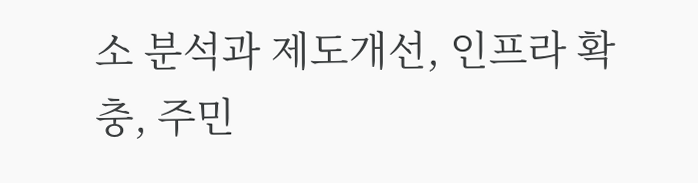소 분석과 제도개선, 인프라 확충, 주민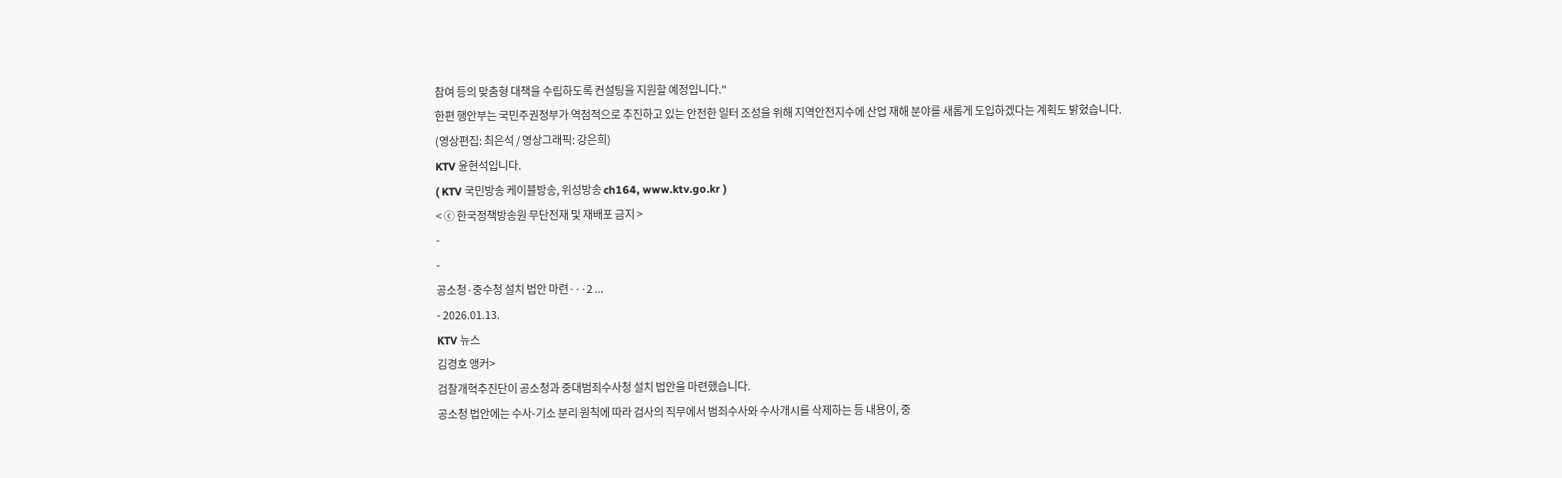참여 등의 맞춤형 대책을 수립하도록 컨설팅을 지원할 예정입니다."
한편 행안부는 국민주권정부가 역점적으로 추진하고 있는 안전한 일터 조성을 위해 지역안전지수에 산업 재해 분야를 새롭게 도입하겠다는 계획도 밝혔습니다.
(영상편집: 최은석 / 영상그래픽: 강은희)
KTV 윤현석입니다.
( KTV 국민방송 케이블방송, 위성방송 ch164, www.ktv.go.kr )
< ⓒ 한국정책방송원 무단전재 및 재배포 금지 >
-
-
공소청·중수청 설치 법안 마련···2 ...
- 2026.01.13.
KTV 뉴스
김경호 앵커>
검찰개혁추진단이 공소청과 중대범죄수사청 설치 법안을 마련했습니다.
공소청 법안에는 수사-기소 분리 원칙에 따라 검사의 직무에서 범죄수사와 수사개시를 삭제하는 등 내용이, 중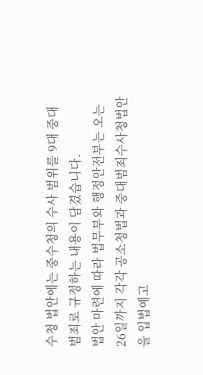수청 법안에는 중수청의 수사 범위를 9대 중대범죄로 규정하는 내용이 담겼습니다.
법안 마련에 따라 법무부와 행정안전부는 오는 26일까지 각각 공소청법과 중대범죄수사청법안을 입법예고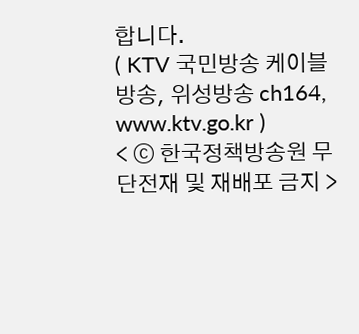합니다.
( KTV 국민방송 케이블방송, 위성방송 ch164, www.ktv.go.kr )
< ⓒ 한국정책방송원 무단전재 및 재배포 금지 >